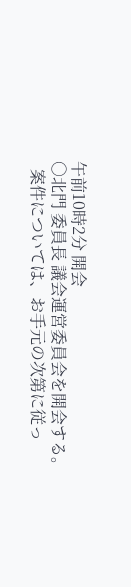午前10時2分 開会
○北門 委員長 議会運営委員会を開会する。
  案件については、お手元の次第に従っ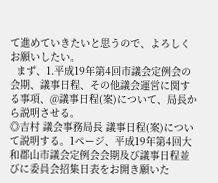て進めていきたいと思うので、よろしくお願いしたい。
  まず、1.平成19年第4回市議会定例会の会期、議事日程、その他議会運営に関する事項、@議事日程(案)について、局長から説明させる。
◎吉村 議会事務局長 議事日程(案)について説明する。1ページ、平成19年第4回大和郡山市議会定例会会期及び議事日程並びに委員会招集日表をお開き願いた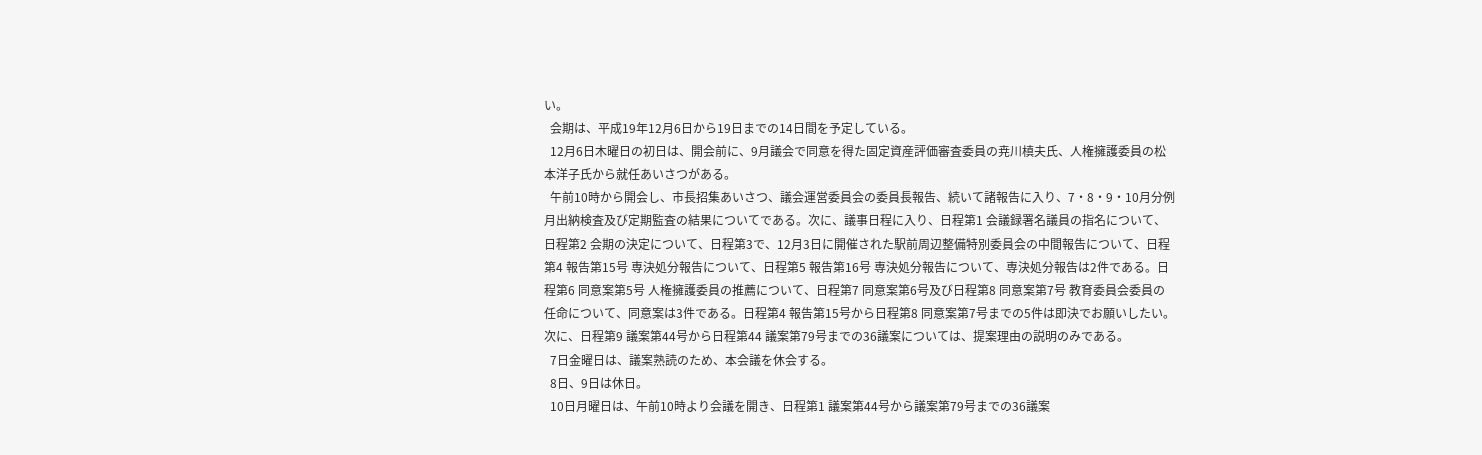い。
  会期は、平成19年12月6日から19日までの14日間を予定している。
  12月6日木曜日の初日は、開会前に、9月議会で同意を得た固定資産評価審査委員の尭川槙夫氏、人権擁護委員の松本洋子氏から就任あいさつがある。
  午前10時から開会し、市長招集あいさつ、議会運営委員会の委員長報告、続いて諸報告に入り、7・8・9・10月分例月出納検査及び定期監査の結果についてである。次に、議事日程に入り、日程第1 会議録署名議員の指名について、日程第2 会期の決定について、日程第3で、12月3日に開催された駅前周辺整備特別委員会の中間報告について、日程第4 報告第15号 専決処分報告について、日程第5 報告第16号 専決処分報告について、専決処分報告は2件である。日程第6 同意案第5号 人権擁護委員の推薦について、日程第7 同意案第6号及び日程第8 同意案第7号 教育委員会委員の任命について、同意案は3件である。日程第4 報告第15号から日程第8 同意案第7号までの5件は即決でお願いしたい。次に、日程第9 議案第44号から日程第44 議案第79号までの36議案については、提案理由の説明のみである。
  7日金曜日は、議案熟読のため、本会議を休会する。
  8日、9日は休日。
  10日月曜日は、午前10時より会議を開き、日程第1 議案第44号から議案第79号までの36議案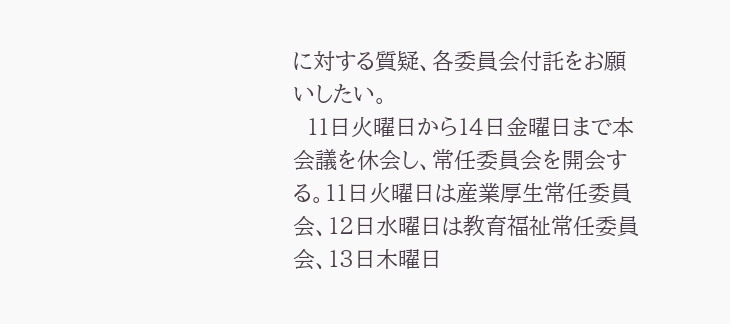に対する質疑、各委員会付託をお願いしたい。
  11日火曜日から14日金曜日まで本会議を休会し、常任委員会を開会する。11日火曜日は産業厚生常任委員会、12日水曜日は教育福祉常任委員会、13日木曜日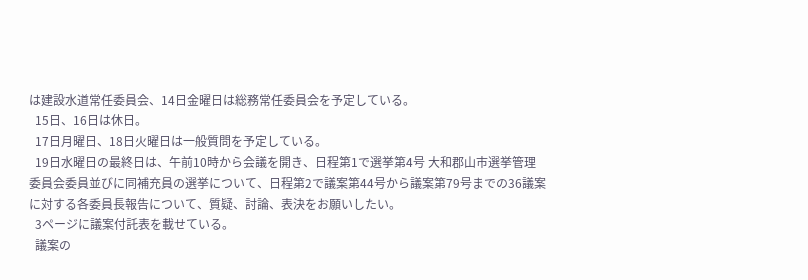は建設水道常任委員会、14日金曜日は総務常任委員会を予定している。
  15日、16日は休日。
  17日月曜日、18日火曜日は一般質問を予定している。
  19日水曜日の最終日は、午前10時から会議を開き、日程第1で選挙第4号 大和郡山市選挙管理委員会委員並びに同補充員の選挙について、日程第2で議案第44号から議案第79号までの36議案に対する各委員長報告について、質疑、討論、表決をお願いしたい。
  3ページに議案付託表を載せている。
  議案の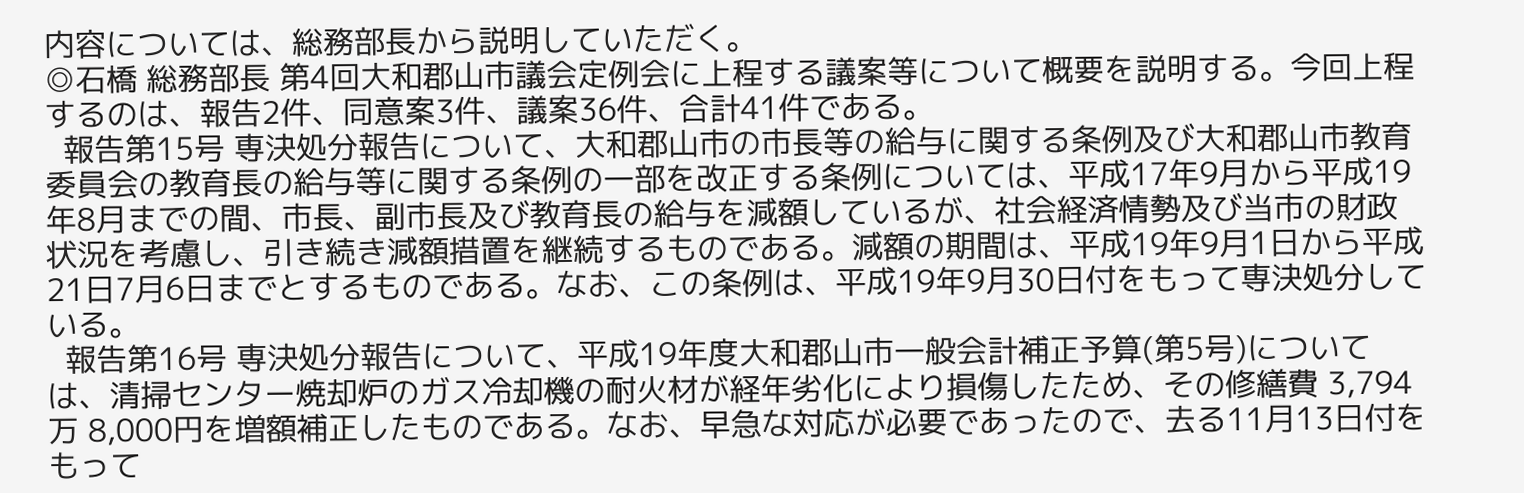内容については、総務部長から説明していただく。
◎石橋 総務部長 第4回大和郡山市議会定例会に上程する議案等について概要を説明する。今回上程するのは、報告2件、同意案3件、議案36件、合計41件である。
  報告第15号 専決処分報告について、大和郡山市の市長等の給与に関する条例及び大和郡山市教育委員会の教育長の給与等に関する条例の一部を改正する条例については、平成17年9月から平成19年8月までの間、市長、副市長及び教育長の給与を減額しているが、社会経済情勢及び当市の財政状況を考慮し、引き続き減額措置を継続するものである。減額の期間は、平成19年9月1日から平成21日7月6日までとするものである。なお、この条例は、平成19年9月30日付をもって専決処分している。
  報告第16号 専決処分報告について、平成19年度大和郡山市一般会計補正予算(第5号)については、清掃センター焼却炉のガス冷却機の耐火材が経年劣化により損傷したため、その修繕費 3,794万 8,000円を増額補正したものである。なお、早急な対応が必要であったので、去る11月13日付をもって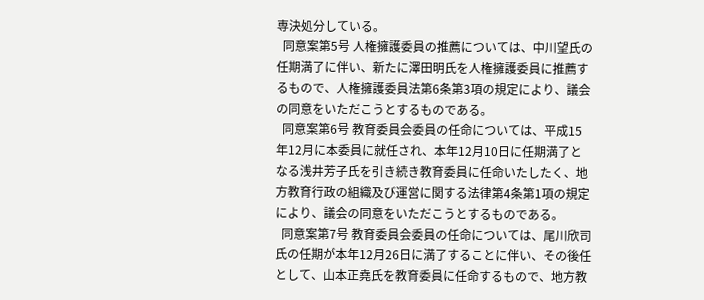専決処分している。
  同意案第5号 人権擁護委員の推薦については、中川望氏の任期満了に伴い、新たに澤田明氏を人権擁護委員に推薦するもので、人権擁護委員法第6条第3項の規定により、議会の同意をいただこうとするものである。
  同意案第6号 教育委員会委員の任命については、平成15年12月に本委員に就任され、本年12月10日に任期満了となる浅井芳子氏を引き続き教育委員に任命いたしたく、地方教育行政の組織及び運営に関する法律第4条第1項の規定により、議会の同意をいただこうとするものである。
  同意案第7号 教育委員会委員の任命については、尾川欣司氏の任期が本年12月26日に満了することに伴い、その後任として、山本正堯氏を教育委員に任命するもので、地方教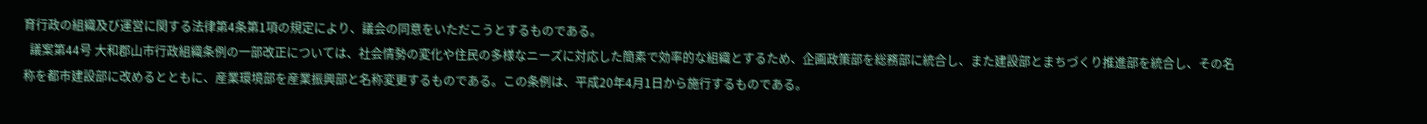育行政の組織及び運営に関する法律第4条第1項の規定により、議会の同意をいただこうとするものである。
  議案第44号 大和郡山市行政組織条例の一部改正については、社会情勢の変化や住民の多様なニーズに対応した簡素で効率的な組織とするため、企画政策部を総務部に統合し、また建設部とまちづくり推進部を統合し、その名称を都市建設部に改めるとともに、産業環境部を産業振興部と名称変更するものである。この条例は、平成20年4月1日から施行するものである。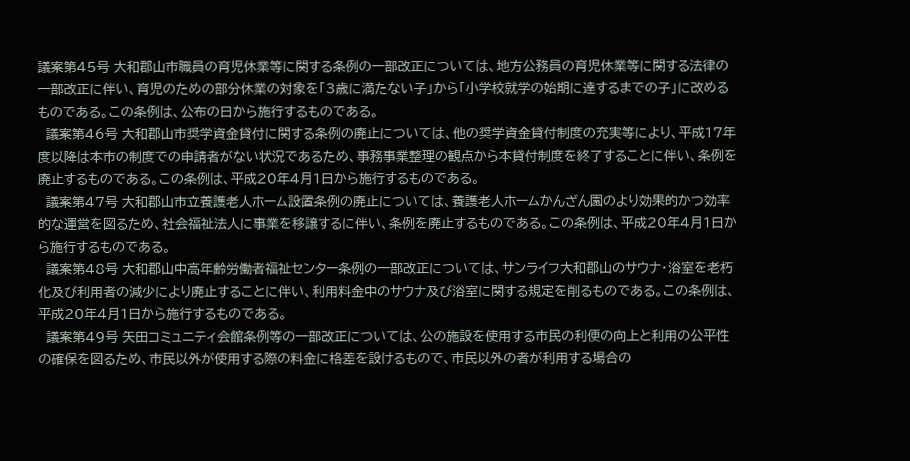議案第45号 大和郡山市職員の育児休業等に関する条例の一部改正については、地方公務員の育児休業等に関する法律の一部改正に伴い、育児のための部分休業の対象を「3歳に満たない子」から「小学校就学の始期に達するまでの子」に改めるものである。この条例は、公布の日から施行するものである。
  議案第46号 大和郡山市奨学資金貸付に関する条例の廃止については、他の奨学資金貸付制度の充実等により、平成17年度以降は本市の制度での申請者がない状況であるため、事務事業整理の観点から本貸付制度を終了することに伴い、条例を廃止するものである。この条例は、平成20年4月1日から施行するものである。
  議案第47号 大和郡山市立養護老人ホーム設置条例の廃止については、養護老人ホームかんざん園のより効果的かつ効率的な運営を図るため、社会福祉法人に事業を移譲するに伴い、条例を廃止するものである。この条例は、平成20年4月1日から施行するものである。
  議案第48号 大和郡山中高年齢労働者福祉センター条例の一部改正については、サンライフ大和郡山のサウナ・浴室を老朽化及び利用者の減少により廃止することに伴い、利用料金中のサウナ及び浴室に関する規定を削るものである。この条例は、平成20年4月1日から施行するものである。
  議案第49号 矢田コミュニティ会館条例等の一部改正については、公の施設を使用する市民の利便の向上と利用の公平性の確保を図るため、市民以外が使用する際の料金に格差を設けるもので、市民以外の者が利用する場合の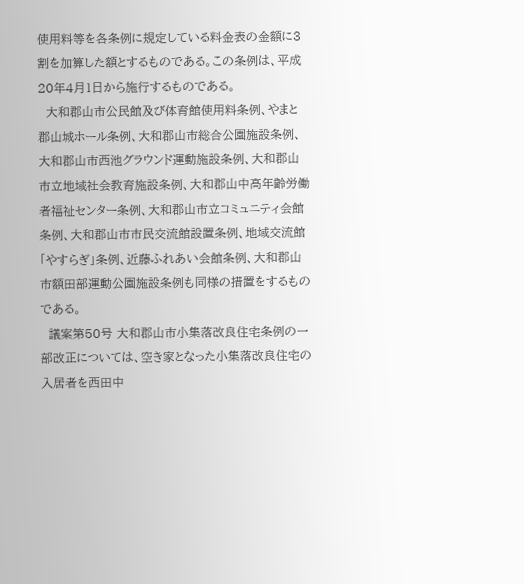使用料等を各条例に規定している料金表の金額に3割を加算した額とするものである。この条例は、平成20年4月1日から施行するものである。
  大和郡山市公民館及び体育館使用料条例、やまと郡山城ホール条例、大和郡山市総合公園施設条例、大和郡山市西池グラウンド運動施設条例、大和郡山市立地域社会教育施設条例、大和郡山中高年齢労働者福祉センター条例、大和郡山市立コミュニティ会館条例、大和郡山市市民交流館設置条例、地域交流館「やすらぎ」条例、近藤ふれあい会館条例、大和郡山市額田部運動公園施設条例も同様の措置をするものである。
  議案第50号 大和郡山市小集落改良住宅条例の一部改正については、空き家となった小集落改良住宅の入居者を西田中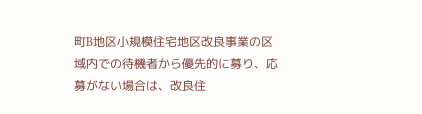町B地区小規模住宅地区改良事業の区域内での待機者から優先的に募り、応募がない場合は、改良住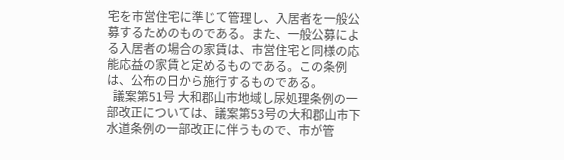宅を市営住宅に準じて管理し、入居者を一般公募するためのものである。また、一般公募による入居者の場合の家賃は、市営住宅と同様の応能応益の家賃と定めるものである。この条例は、公布の日から施行するものである。
  議案第51号 大和郡山市地域し尿処理条例の一部改正については、議案第53号の大和郡山市下水道条例の一部改正に伴うもので、市が管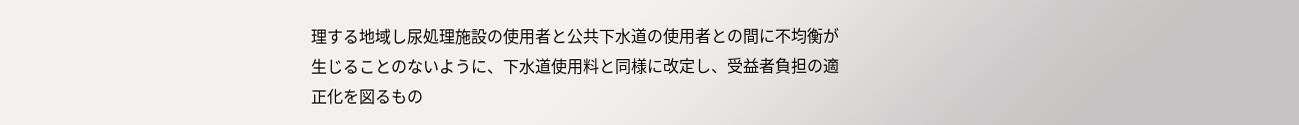理する地域し尿処理施設の使用者と公共下水道の使用者との間に不均衡が生じることのないように、下水道使用料と同様に改定し、受益者負担の適正化を図るもの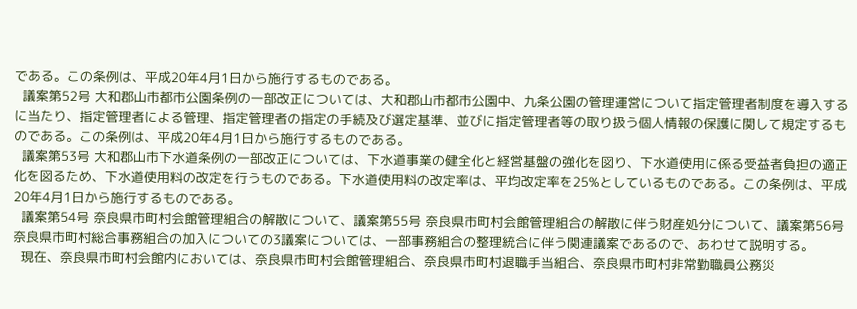である。この条例は、平成20年4月1日から施行するものである。
  議案第52号 大和郡山市都市公園条例の一部改正については、大和郡山市都市公園中、九条公園の管理運営について指定管理者制度を導入するに当たり、指定管理者による管理、指定管理者の指定の手続及び選定基準、並びに指定管理者等の取り扱う個人情報の保護に関して規定するものである。この条例は、平成20年4月1日から施行するものである。
  議案第53号 大和郡山市下水道条例の一部改正については、下水道事業の健全化と経営基盤の強化を図り、下水道使用に係る受益者負担の適正化を図るため、下水道使用料の改定を行うものである。下水道使用料の改定率は、平均改定率を25%としているものである。この条例は、平成20年4月1日から施行するものである。
  議案第54号 奈良県市町村会館管理組合の解散について、議案第55号 奈良県市町村会館管理組合の解散に伴う財産処分について、議案第56号 奈良県市町村総合事務組合の加入についての3議案については、一部事務組合の整理統合に伴う関連議案であるので、あわせて説明する。
  現在、奈良県市町村会館内においては、奈良県市町村会館管理組合、奈良県市町村退職手当組合、奈良県市町村非常勤職員公務災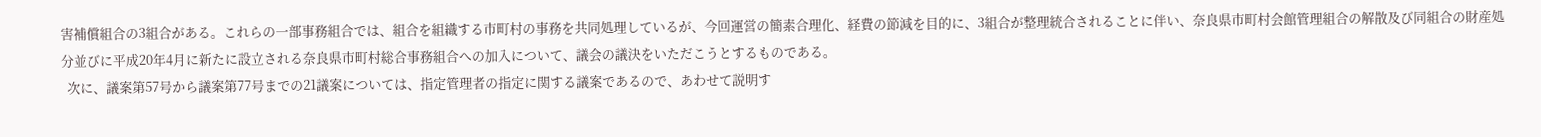害補償組合の3組合がある。これらの一部事務組合では、組合を組織する市町村の事務を共同処理しているが、今回運営の簡素合理化、経費の節減を目的に、3組合が整理統合されることに伴い、奈良県市町村会館管理組合の解散及び同組合の財産処分並びに平成20年4月に新たに設立される奈良県市町村総合事務組合への加入について、議会の議決をいただこうとするものである。
  次に、議案第57号から議案第77号までの21議案については、指定管理者の指定に関する議案であるので、あわせて説明す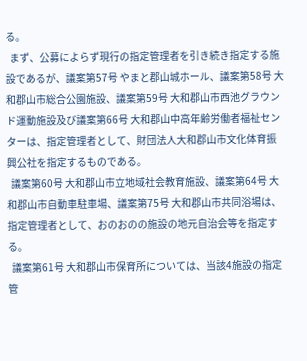る。
  まず、公募によらず現行の指定管理者を引き続き指定する施設であるが、議案第57号 やまと郡山城ホール、議案第58号 大和郡山市総合公園施設、議案第59号 大和郡山市西池グラウンド運動施設及び議案第66号 大和郡山中高年齢労働者福祉センターは、指定管理者として、財団法人大和郡山市文化体育振興公社を指定するものである。
  議案第60号 大和郡山市立地域社会教育施設、議案第64号 大和郡山市自動車駐車場、議案第75号 大和郡山市共同浴場は、指定管理者として、おのおのの施設の地元自治会等を指定する。
  議案第61号 大和郡山市保育所については、当該4施設の指定管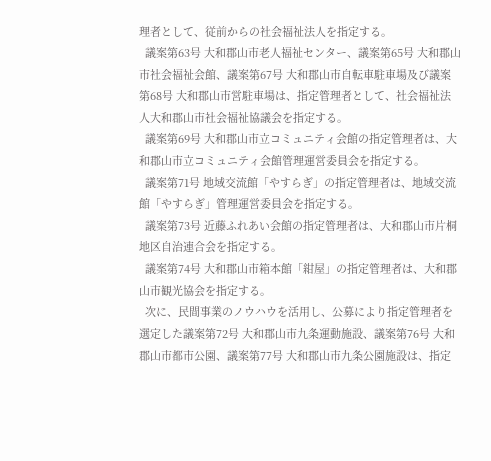理者として、従前からの社会福祉法人を指定する。
  議案第63号 大和郡山市老人福祉センター、議案第65号 大和郡山市社会福祉会館、議案第67号 大和郡山市自転車駐車場及び議案第68号 大和郡山市営駐車場は、指定管理者として、社会福祉法人大和郡山市社会福祉協議会を指定する。
  議案第69号 大和郡山市立コミュニティ会館の指定管理者は、大和郡山市立コミュニティ会館管理運営委員会を指定する。
  議案第71号 地域交流館「やすらぎ」の指定管理者は、地域交流館「やすらぎ」管理運営委員会を指定する。
  議案第73号 近藤ふれあい会館の指定管理者は、大和郡山市片桐地区自治連合会を指定する。
  議案第74号 大和郡山市箱本館「紺屋」の指定管理者は、大和郡山市観光協会を指定する。
  次に、民間事業のノウハウを活用し、公募により指定管理者を選定した議案第72号 大和郡山市九条運動施設、議案第76号 大和郡山市都市公園、議案第77号 大和郡山市九条公園施設は、指定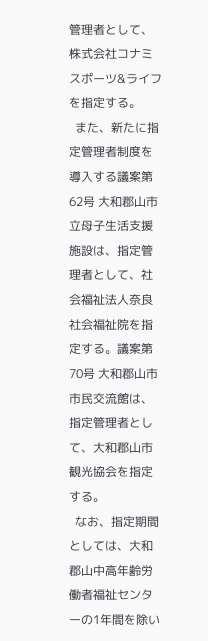管理者として、株式会社コナミスポーツ&ライフを指定する。
  また、新たに指定管理者制度を導入する議案第62号 大和郡山市立母子生活支援施設は、指定管理者として、社会福祉法人奈良社会福祉院を指定する。議案第70号 大和郡山市市民交流館は、指定管理者として、大和郡山市観光協会を指定する。
  なお、指定期間としては、大和郡山中高年齢労働者福祉センターの1年間を除い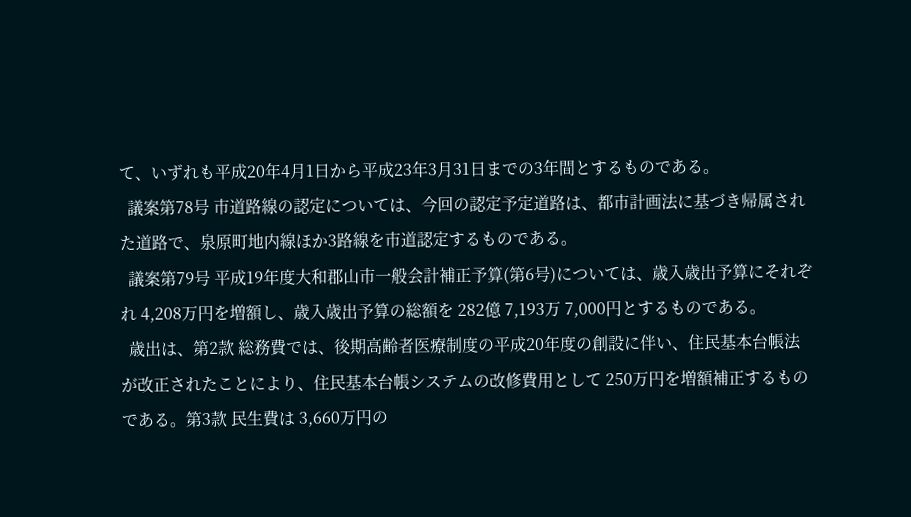て、いずれも平成20年4月1日から平成23年3月31日までの3年間とするものである。
  議案第78号 市道路線の認定については、今回の認定予定道路は、都市計画法に基づき帰属された道路で、泉原町地内線ほか3路線を市道認定するものである。
  議案第79号 平成19年度大和郡山市一般会計補正予算(第6号)については、歳入歳出予算にそれぞれ 4,208万円を増額し、歳入歳出予算の総額を 282億 7,193万 7,000円とするものである。
  歳出は、第2款 総務費では、後期高齢者医療制度の平成20年度の創設に伴い、住民基本台帳法が改正されたことにより、住民基本台帳システムの改修費用として 250万円を増額補正するものである。第3款 民生費は 3,660万円の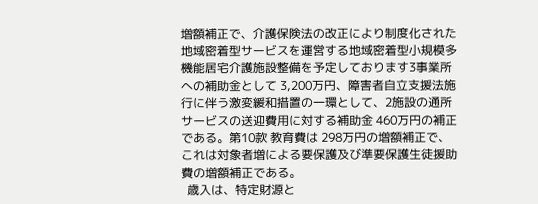増額補正で、介護保険法の改正により制度化された地域密着型サービスを運営する地域密着型小規模多機能居宅介護施設整備を予定しております3事業所への補助金として 3,200万円、障害者自立支援法施行に伴う激変緩和措置の一環として、2施設の通所サービスの送迎費用に対する補助金 460万円の補正である。第10款 教育費は 298万円の増額補正で、これは対象者増による要保護及び準要保護生徒援助費の増額補正である。
  歳入は、特定財源と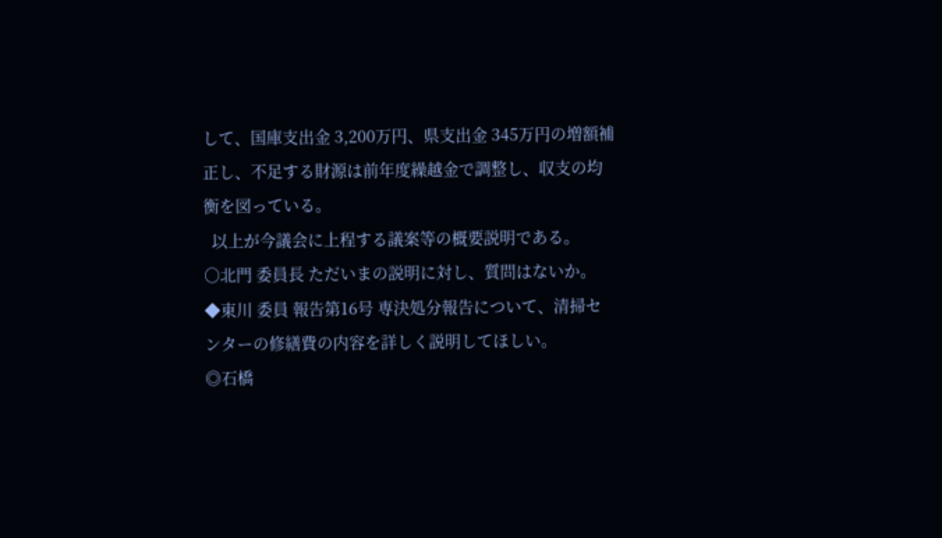して、国庫支出金 3,200万円、県支出金 345万円の増額補正し、不足する財源は前年度繰越金で調整し、収支の均衡を図っている。
  以上が今議会に上程する議案等の概要説明である。
○北門 委員長 ただいまの説明に対し、質問はないか。
◆東川 委員 報告第16号 専決処分報告について、清掃センターの修繕費の内容を詳しく説明してほしい。
◎石橋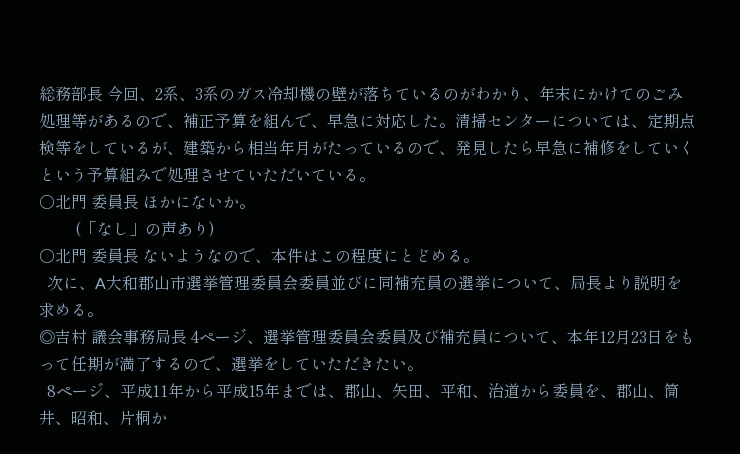総務部長 今回、2系、3系のガス冷却機の壁が落ちているのがわかり、年末にかけてのごみ処理等があるので、補正予算を組んで、早急に対応した。清掃センターについては、定期点検等をしているが、建築から相当年月がたっているので、発見したら早急に補修をしていくという予算組みで処理させていただいている。
○北門 委員長 ほかにないか。
         (「なし」の声あり)
○北門 委員長 ないようなので、本件はこの程度にとどめる。
  次に、A大和郡山市選挙管理委員会委員並びに同補充員の選挙について、局長より説明を求める。
◎吉村 議会事務局長 4ページ、選挙管理委員会委員及び補充員について、本年12月23日をもって任期が満了するので、選挙をしていただきたい。
  8ページ、平成11年から平成15年までは、郡山、矢田、平和、治道から委員を、郡山、筒井、昭和、片桐か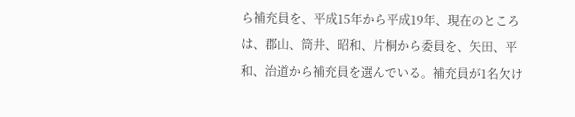ら補充員を、平成15年から平成19年、現在のところは、郡山、筒井、昭和、片桐から委員を、矢田、平和、治道から補充員を選んでいる。補充員が1名欠け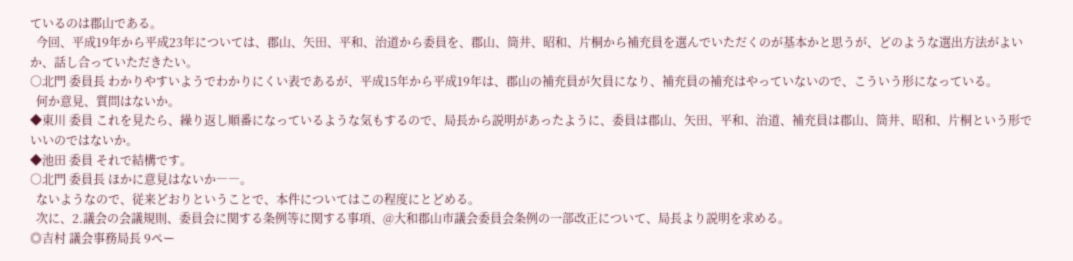ているのは郡山である。
  今回、平成19年から平成23年については、郡山、矢田、平和、治道から委員を、郡山、筒井、昭和、片桐から補充員を選んでいただくのが基本かと思うが、どのような選出方法がよいか、話し合っていただきたい。
○北門 委員長 わかりやすいようでわかりにくい表であるが、平成15年から平成19年は、郡山の補充員が欠員になり、補充員の補充はやっていないので、こういう形になっている。
  何か意見、質問はないか。
◆東川 委員 これを見たら、繰り返し順番になっているような気もするので、局長から説明があったように、委員は郡山、矢田、平和、治道、補充員は郡山、筒井、昭和、片桐という形でいいのではないか。
◆池田 委員 それで結構です。
○北門 委員長 ほかに意見はないか――。
  ないようなので、従来どおりということで、本件についてはこの程度にとどめる。
  次に、2.議会の会議規則、委員会に関する条例等に関する事項、@大和郡山市議会委員会条例の一部改正について、局長より説明を求める。
◎吉村 議会事務局長 9ペー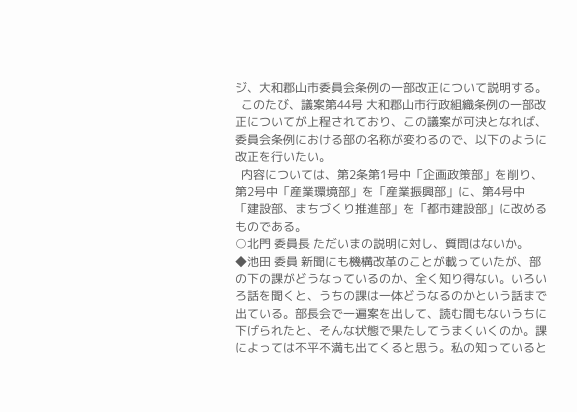ジ、大和郡山市委員会条例の一部改正について説明する。
  このたび、議案第44号 大和郡山市行政組織条例の一部改正についてが上程されており、この議案が可決となれば、委員会条例における部の名称が変わるので、以下のように改正を行いたい。
  内容については、第2条第1号中「企画政策部」を削り、第2号中「産業環境部」を「産業振興部」に、第4号中「建設部、まちづくり推進部」を「都市建設部」に改めるものである。
○北門 委員長 ただいまの説明に対し、質問はないか。
◆池田 委員 新聞にも機構改革のことが載っていたが、部の下の課がどうなっているのか、全く知り得ない。いろいろ話を聞くと、うちの課は一体どうなるのかという話まで出ている。部長会で一遍案を出して、読む間もないうちに下げられたと、そんな状態で果たしてうまくいくのか。課によっては不平不満も出てくると思う。私の知っていると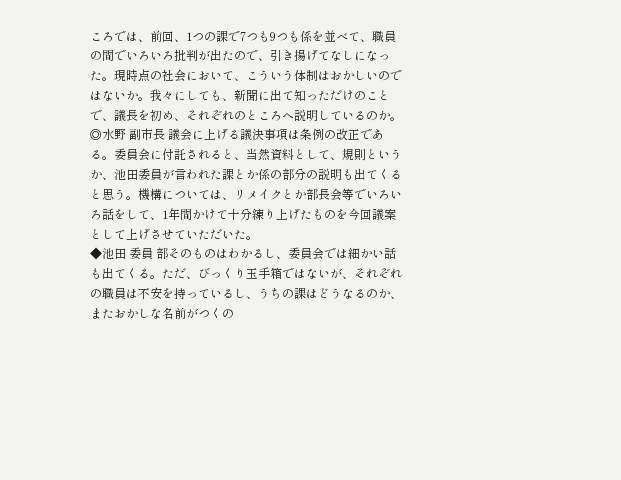ころでは、前回、1つの課で7つも9つも係を並べて、職員の間でいろいろ批判が出たので、引き揚げてなしになった。現時点の社会において、こういう体制はおかしいのではないか。我々にしても、新聞に出て知っただけのことで、議長を初め、それぞれのところへ説明しているのか。
◎水野 副市長 議会に上げる議決事項は条例の改正である。委員会に付託されると、当然資料として、規則というか、池田委員が言われた課とか係の部分の説明も出てくると思う。機構については、リメイクとか部長会等でいろいろ話をして、1年間かけて十分練り上げたものを今回議案として上げさせていただいた。
◆池田 委員 部そのものはわかるし、委員会では細かい話も出てくる。ただ、びっくり玉手箱ではないが、それぞれの職員は不安を持っているし、うちの課はどうなるのか、またおかしな名前がつくの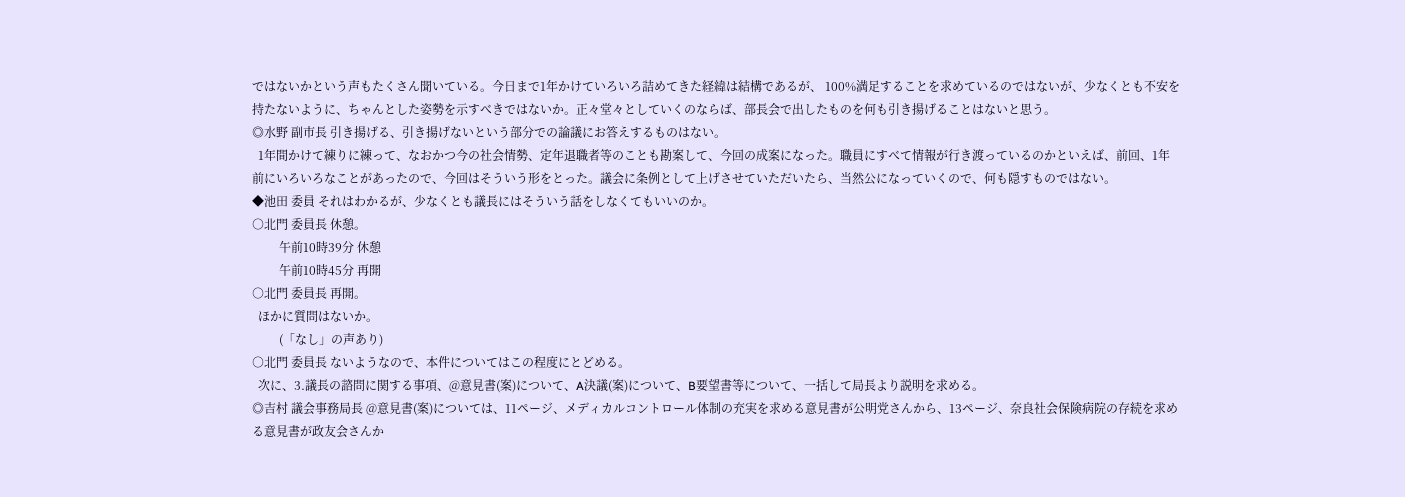ではないかという声もたくさん聞いている。今日まで1年かけていろいろ詰めてきた経緯は結構であるが、 100%満足することを求めているのではないが、少なくとも不安を持たないように、ちゃんとした姿勢を示すべきではないか。正々堂々としていくのならば、部長会で出したものを何も引き揚げることはないと思う。
◎水野 副市長 引き揚げる、引き揚げないという部分での論議にお答えするものはない。
  1年間かけて練りに練って、なおかつ今の社会情勢、定年退職者等のことも勘案して、今回の成案になった。職員にすべて情報が行き渡っているのかといえば、前回、1年前にいろいろなことがあったので、今回はそういう形をとった。議会に条例として上げさせていただいたら、当然公になっていくので、何も隠すものではない。
◆池田 委員 それはわかるが、少なくとも議長にはそういう話をしなくてもいいのか。
○北門 委員長 休憩。
         午前10時39分 休憩
         午前10時45分 再開
○北門 委員長 再開。
  ほかに質問はないか。
         (「なし」の声あり)
○北門 委員長 ないようなので、本件についてはこの程度にとどめる。
  次に、3.議長の諮問に関する事項、@意見書(案)について、A決議(案)について、B要望書等について、一括して局長より説明を求める。
◎吉村 議会事務局長 @意見書(案)については、11ページ、メディカルコントロール体制の充実を求める意見書が公明党さんから、13ページ、奈良社会保険病院の存続を求める意見書が政友会さんか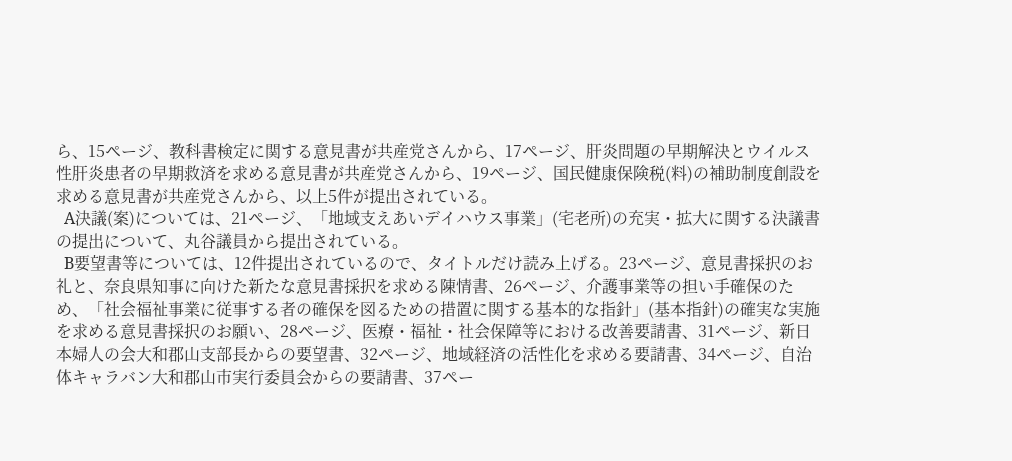ら、15ページ、教科書検定に関する意見書が共産党さんから、17ページ、肝炎問題の早期解決とウイルス性肝炎患者の早期救済を求める意見書が共産党さんから、19ページ、国民健康保険税(料)の補助制度創設を求める意見書が共産党さんから、以上5件が提出されている。
  A決議(案)については、21ページ、「地域支えあいデイハウス事業」(宅老所)の充実・拡大に関する決議書の提出について、丸谷議員から提出されている。
  B要望書等については、12件提出されているので、タイトルだけ読み上げる。23ページ、意見書採択のお礼と、奈良県知事に向けた新たな意見書採択を求める陳情書、26ページ、介護事業等の担い手確保のため、「社会福祉事業に従事する者の確保を図るための措置に関する基本的な指針」(基本指針)の確実な実施を求める意見書採択のお願い、28ページ、医療・福祉・社会保障等における改善要請書、31ページ、新日本婦人の会大和郡山支部長からの要望書、32ページ、地域経済の活性化を求める要請書、34ページ、自治体キャラバン大和郡山市実行委員会からの要請書、37ペー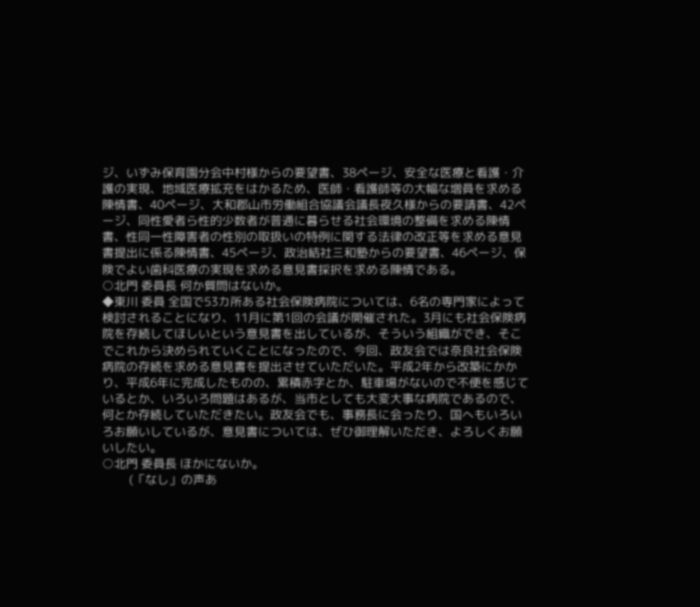ジ、いずみ保育園分会中村様からの要望書、38ページ、安全な医療と看護・介護の実現、地域医療拡充をはかるため、医師・看護師等の大幅な増員を求める陳情書、40ページ、大和郡山市労働組合協議会議長夜久様からの要請書、42ページ、同性愛者ら性的少数者が普通に暮らせる社会環境の整備を求める陳情書、性同一性障害者の性別の取扱いの特例に関する法律の改正等を求める意見書提出に係る陳情書、45ページ、政治結社三和塾からの要望書、46ページ、保険でよい歯科医療の実現を求める意見書採択を求める陳情である。
○北門 委員長 何か質問はないか。
◆東川 委員 全国で53カ所ある社会保険病院については、6名の専門家によって検討されることになり、11月に第1回の会議が開催された。3月にも社会保険病院を存続してほしいという意見書を出しているが、そういう組織ができ、そこでこれから決められていくことになったので、今回、政友会では奈良社会保険病院の存続を求める意見書を提出させていただいた。平成2年から改築にかかり、平成6年に完成したものの、累積赤字とか、駐車場がないので不便を感じているとか、いろいろ問題はあるが、当市としても大変大事な病院であるので、何とか存続していただきたい。政友会でも、事務長に会ったり、国へもいろいろお願いしているが、意見書については、ぜひ御理解いただき、よろしくお願いしたい。
○北門 委員長 ほかにないか。
         (「なし」の声あ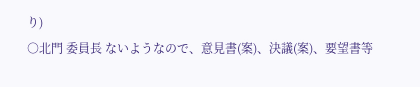り)
○北門 委員長 ないようなので、意見書(案)、決議(案)、要望書等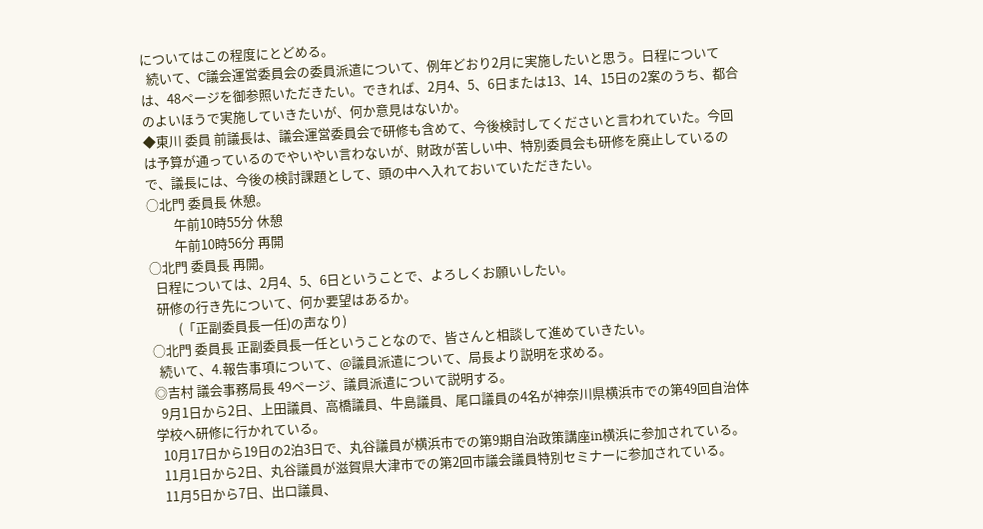についてはこの程度にとどめる。
  続いて、C議会運営委員会の委員派遣について、例年どおり2月に実施したいと思う。日程については、48ページを御参照いただきたい。できれば、2月4、5、6日または13、14、15日の2案のうち、都合のよいほうで実施していきたいが、何か意見はないか。
◆東川 委員 前議長は、議会運営委員会で研修も含めて、今後検討してくださいと言われていた。今回は予算が通っているのでやいやい言わないが、財政が苦しい中、特別委員会も研修を廃止しているので、議長には、今後の検討課題として、頭の中へ入れておいていただきたい。
○北門 委員長 休憩。
         午前10時55分 休憩
         午前10時56分 再開
○北門 委員長 再開。
  日程については、2月4、5、6日ということで、よろしくお願いしたい。
  研修の行き先について、何か要望はあるか。
         (「正副委員長一任)の声なり)
○北門 委員長 正副委員長一任ということなので、皆さんと相談して進めていきたい。
  続いて、4.報告事項について、@議員派遣について、局長より説明を求める。
◎吉村 議会事務局長 49ページ、議員派遣について説明する。
  9月1日から2日、上田議員、高橋議員、牛島議員、尾口議員の4名が神奈川県横浜市での第49回自治体学校へ研修に行かれている。
  10月17日から19日の2泊3日で、丸谷議員が横浜市での第9期自治政策講座in横浜に参加されている。
  11月1日から2日、丸谷議員が滋賀県大津市での第2回市議会議員特別セミナーに参加されている。
  11月5日から7日、出口議員、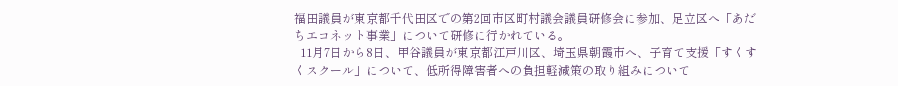福田議員が東京都千代田区での第2回市区町村議会議員研修会に参加、足立区へ「あだちエコネット事業」について研修に行かれている。
  11月7日から8日、甲谷議員が東京都江戸川区、埼玉県朝霞市へ、子育て支援「すくすくスクール」について、低所得障害者への負担軽減策の取り組みについて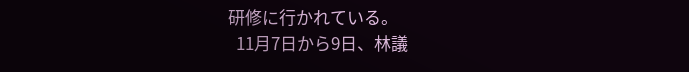研修に行かれている。
  11月7日から9日、林議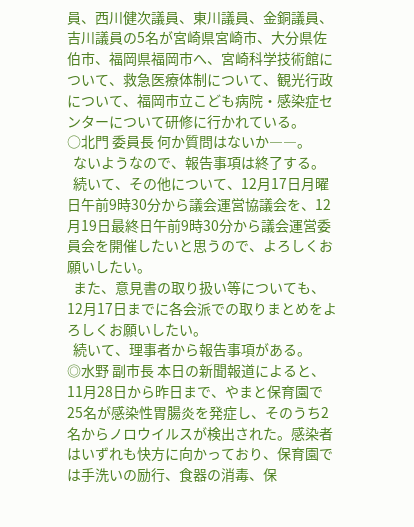員、西川健次議員、東川議員、金銅議員、吉川議員の5名が宮崎県宮崎市、大分県佐伯市、福岡県福岡市へ、宮崎科学技術館について、救急医療体制について、観光行政について、福岡市立こども病院・感染症センターについて研修に行かれている。
○北門 委員長 何か質問はないか――。
  ないようなので、報告事項は終了する。
  続いて、その他について、12月17日月曜日午前9時30分から議会運営協議会を、12月19日最終日午前9時30分から議会運営委員会を開催したいと思うので、よろしくお願いしたい。
  また、意見書の取り扱い等についても、12月17日までに各会派での取りまとめをよろしくお願いしたい。
  続いて、理事者から報告事項がある。
◎水野 副市長 本日の新聞報道によると、11月28日から昨日まで、やまと保育園で25名が感染性胃腸炎を発症し、そのうち2名からノロウイルスが検出された。感染者はいずれも快方に向かっており、保育園では手洗いの励行、食器の消毒、保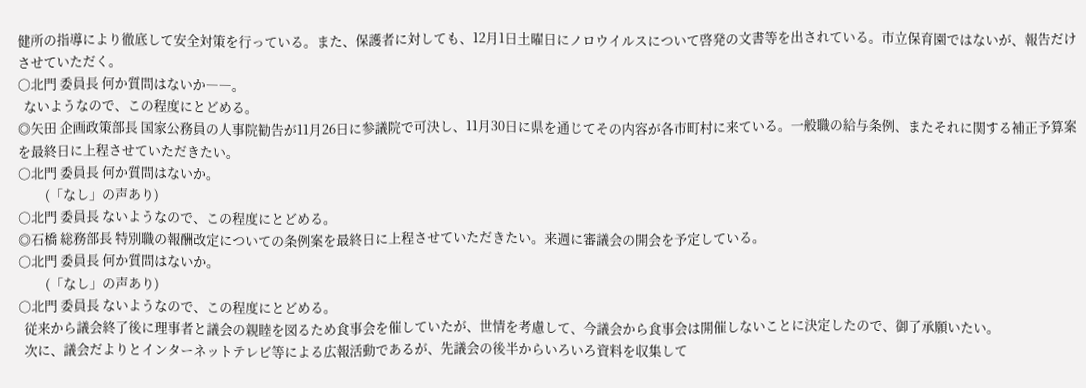健所の指導により徹底して安全対策を行っている。また、保護者に対しても、12月1日土曜日にノロウイルスについて啓発の文書等を出されている。市立保育園ではないが、報告だけさせていただく。
○北門 委員長 何か質問はないか――。
  ないようなので、この程度にとどめる。
◎矢田 企画政策部長 国家公務員の人事院勧告が11月26日に参議院で可決し、11月30日に県を通じてその内容が各市町村に来ている。一般職の給与条例、またそれに関する補正予算案を最終日に上程させていただきたい。
○北門 委員長 何か質問はないか。
         (「なし」の声あり)
○北門 委員長 ないようなので、この程度にとどめる。
◎石橋 総務部長 特別職の報酬改定についての条例案を最終日に上程させていただきたい。来週に審議会の開会を予定している。
○北門 委員長 何か質問はないか。
         (「なし」の声あり)
○北門 委員長 ないようなので、この程度にとどめる。
  従来から議会終了後に理事者と議会の親睦を図るため食事会を催していたが、世情を考慮して、今議会から食事会は開催しないことに決定したので、御了承願いたい。
  次に、議会だよりとインターネットテレビ等による広報活動であるが、先議会の後半からいろいろ資料を収集して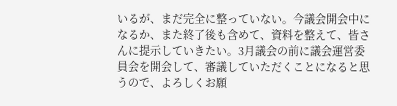いるが、まだ完全に整っていない。今議会開会中になるか、また終了後も含めて、資料を整えて、皆さんに提示していきたい。3月議会の前に議会運営委員会を開会して、審議していただくことになると思うので、よろしくお願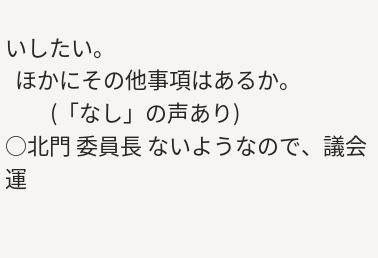いしたい。
  ほかにその他事項はあるか。
         (「なし」の声あり)
○北門 委員長 ないようなので、議会運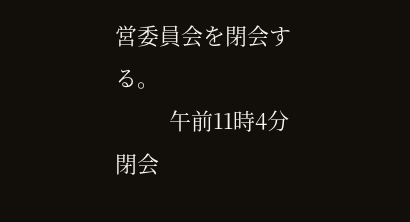営委員会を閉会する。
         午前11時4分 閉会